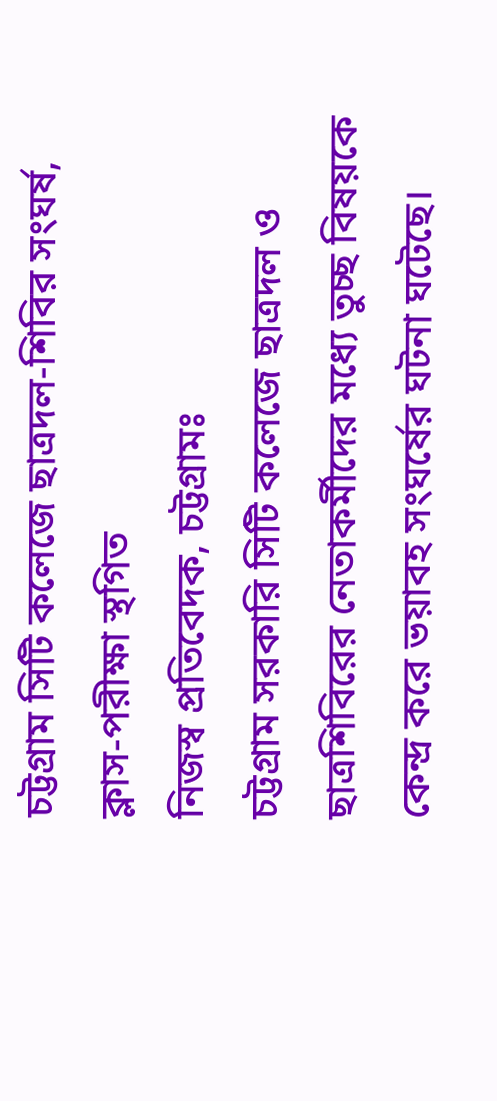চট্টগ্রাম সিটি কলেজে ছাত্রদল-শিবির সংঘর্ষ, ক্লাস-পরীক্ষা স্থগিত
নিজস্ব প্রতিবেদক, চট্টগ্রামঃ
চট্টগ্রাম সরকারি সিটি কলেজে ছাত্রদল ও ছাত্রশিবিরের নেতাকর্মীদের মধ্যে তুচ্ছ বিষয়কে কেন্দ্র করে ভয়াবহ সংঘর্ষের ঘটনা ঘটেছে।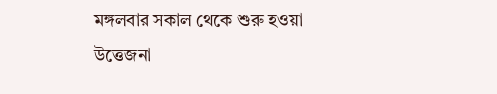মঙ্গলবার সকাল থেকে শুরু হওয়া উত্তেজনা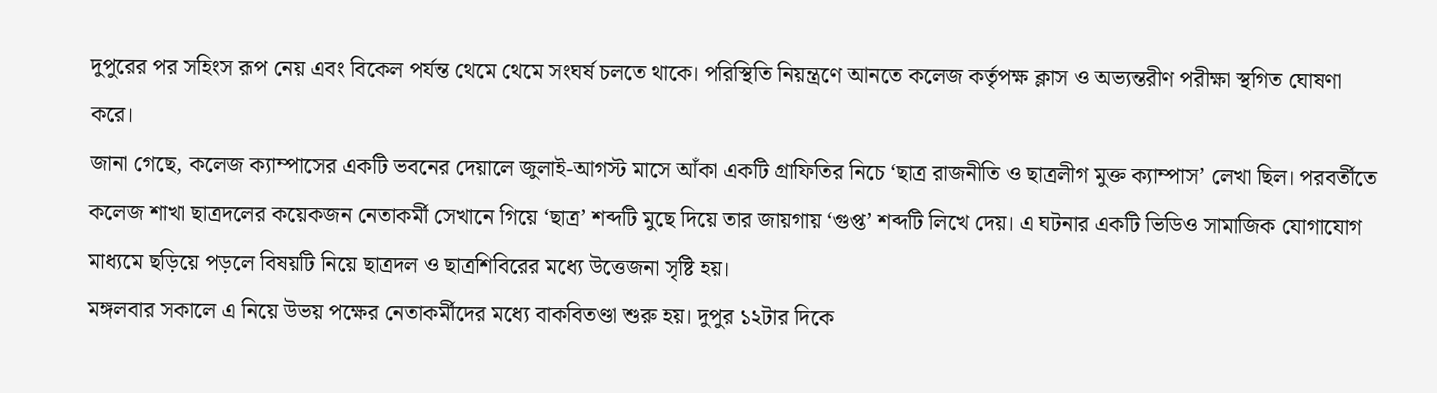দুপুরের পর সহিংস রূপ নেয় এবং বিকেল পর্যন্ত থেমে থেমে সংঘর্ষ চলতে থাকে। পরিস্থিতি নিয়ন্ত্রণে আনতে কলেজ কর্তৃপক্ষ ক্লাস ও অভ্যন্তরীণ পরীক্ষা স্থগিত ঘোষণা করে।
জানা গেছে, কলেজ ক্যাম্পাসের একটি ভবনের দেয়ালে জুলাই-আগস্ট মাসে আঁকা একটি গ্রাফিতির নিচে ‘ছাত্র রাজনীতি ও ছাত্রলীগ মুক্ত ক্যাম্পাস’ লেখা ছিল। পরবর্তীতে কলেজ শাখা ছাত্রদলের কয়েকজন নেতাকর্মী সেখানে গিয়ে ‘ছাত্র’ শব্দটি মুছে দিয়ে তার জায়গায় ‘গুপ্ত’ শব্দটি লিখে দেয়। এ ঘটনার একটি ভিডিও সামাজিক যোগাযোগ মাধ্যমে ছড়িয়ে পড়লে বিষয়টি নিয়ে ছাত্রদল ও ছাত্রশিবিরের মধ্যে উত্তেজনা সৃষ্টি হয়।
মঙ্গলবার সকালে এ নিয়ে উভয় পক্ষের নেতাকর্মীদের মধ্যে বাকবিতণ্ডা শুরু হয়। দুপুর ১২টার দিকে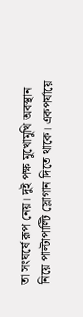তা সংঘর্ষে রূপ নেয়। দুই পক্ষ মুখোমুখি অবস্থান নিয়ে পাল্টাপাল্টি স্লোগান দিতে থাকে। একপর্যায়ে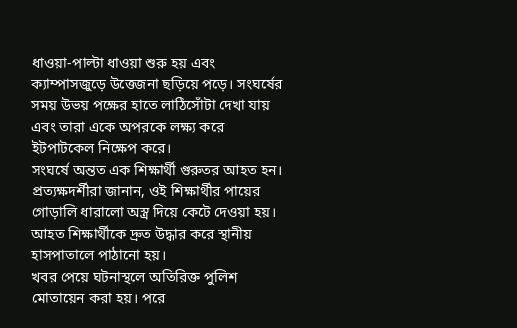ধাওয়া-পাল্টা ধাওয়া শুরু হয় এবং ক্যাম্পাসজুড়ে উত্তেজনা ছড়িয়ে পড়ে। সংঘর্ষের সময় উভয় পক্ষের হাতে লাঠিসোঁটা দেখা যায় এবং তারা একে অপরকে লক্ষ্য করে ইটপাটকেল নিক্ষেপ করে।
সংঘর্ষে অন্তত এক শিক্ষার্থী গুরুতর আহত হন। প্রত্যক্ষদর্শীরা জানান, ওই শিক্ষার্থীর পায়ের গোড়ালি ধারালো অস্ত্র দিয়ে কেটে দেওয়া হয়। আহত শিক্ষার্থীকে দ্রুত উদ্ধার করে স্থানীয় হাসপাতালে পাঠানো হয়।
খবর পেয়ে ঘটনাস্থলে অতিরিক্ত পুলিশ মোতায়েন করা হয়। পরে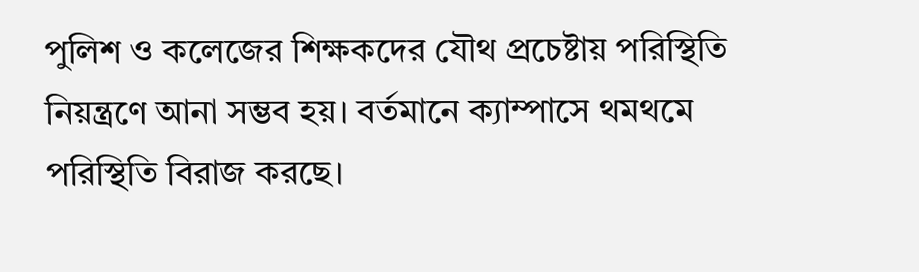পুলিশ ও কলেজের শিক্ষকদের যৌথ প্রচেষ্টায় পরিস্থিতি নিয়ন্ত্রণে আনা সম্ভব হয়। বর্তমানে ক্যাম্পাসে থমথমে পরিস্থিতি বিরাজ করছে।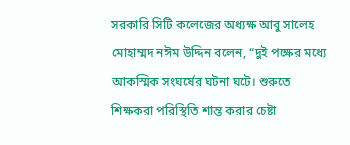সরকারি সিটি কলেজের অধ্যক্ষ আবু সালেহ মোহাম্মদ নঈম উদ্দিন বলেন, “দুই পক্ষের মধ্যে আকস্মিক সংঘর্ষের ঘটনা ঘটে। শুরুতে শিক্ষকরা পরিস্থিতি শান্ত করার চেষ্টা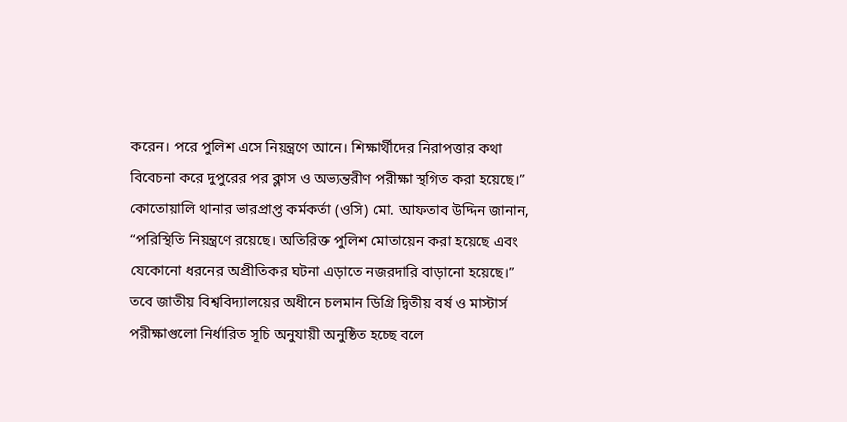করেন। পরে পুলিশ এসে নিয়ন্ত্রণে আনে। শিক্ষার্থীদের নিরাপত্তার কথা বিবেচনা করে দুপুরের পর ক্লাস ও অভ্যন্তরীণ পরীক্ষা স্থগিত করা হয়েছে।”
কোতোয়ালি থানার ভারপ্রাপ্ত কর্মকর্তা (ওসি) মো. আফতাব উদ্দিন জানান, “পরিস্থিতি নিয়ন্ত্রণে রয়েছে। অতিরিক্ত পুলিশ মোতায়েন করা হয়েছে এবং যেকোনো ধরনের অপ্রীতিকর ঘটনা এড়াতে নজরদারি বাড়ানো হয়েছে।”
তবে জাতীয় বিশ্ববিদ্যালয়ের অধীনে চলমান ডিগ্রি দ্বিতীয় বর্ষ ও মাস্টার্স পরীক্ষাগুলো নির্ধারিত সূচি অনুযায়ী অনুষ্ঠিত হচ্ছে বলে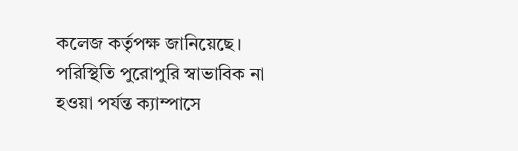কলেজ কর্তৃপক্ষ জানিয়েছে। পরিস্থিতি পুরোপুরি স্বাভাবিক না হওয়া পর্যন্ত ক্যাম্পাসে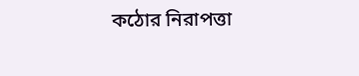কঠোর নিরাপত্তা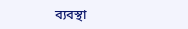ব্যবস্থা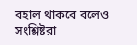বহাল থাকবে বলেও সংশ্লিষ্টরা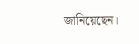জানিয়েছেন।